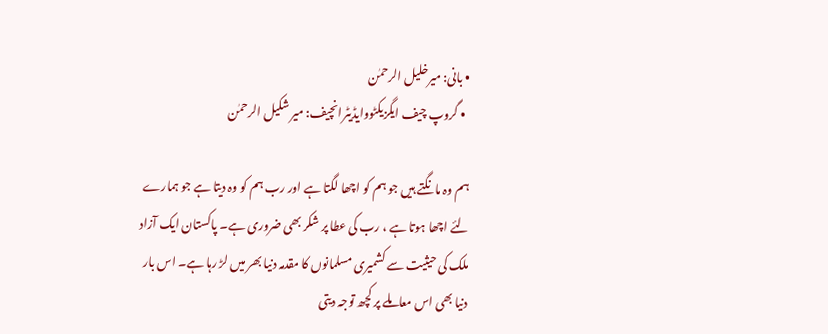• بانی: میرخلیل الرحمٰن
  • گروپ چیف ایگزیکٹووایڈیٹرانچیف: میر شکیل الرحمٰن

ہم وہ مانگتے ہیں جو ہم کو اچھا لگتا ہے اور رب ہم کو وہ دیتا ہے جو ہمارے لئے اچھا ہوتا ہے ، رب کی عطا پر شکر بھی ضروری ہے۔ پاکستان ایک آزاد ملک کی حیثیت سے کشمیری مسلمانوں کا مقدمہ دنیا بھر میں لڑ رہا ہے۔ اس بار دنیا بھی اس معاملے پر کچھ توجہ دیتی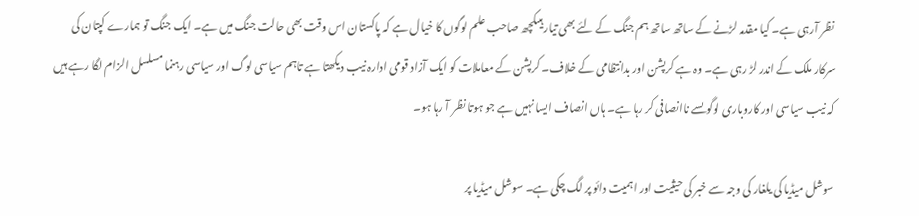نظر آرہی ہے۔ کیا مقدمہ لڑنے کے ساتھ ساتھ ہم جنگ کے لئے بھی تیار ہیںکچھ صاحب علم لوگوں کا خیال ہے کہ پاکستان اس وقت بھی حالت جنگ میں ہے۔ ایک جنگ تو ہمارے کپتان کی سرکار ملک کے اندر لڑ رہی ہے۔ وہ ہے کرپشن اور بدانتظامی کے خلاف۔ کرپشن کے معاملات کو ایک آزاد قومی ادارہ نیب دیکھتا ہے تاہم سیاسی لوگ اور سیاسی رہنما مسلسل الزام لگا رہے ہیں کہ نیب سیاسی اور کاروباری لوگوںسے ناانصافی کر رہا ہے۔ ہاں انصاف ایسا نہیں ہے جو ہوتا نظر آ رہا ہو۔

سوشل میڈیا کی یلغار کی وجہ سے خبر کی حیثیت اور اہمیت دائو پر لگ چکی ہے۔ سوشل میڈیا پر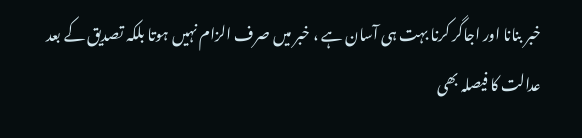خبر بنانا اور اجاگر کرنا بہت ہی آسان ہے ، خبر میں صرف الزام نہیں ہوتا بلکہ تصدیق کے بعد عدالت کا فیصلہ بھی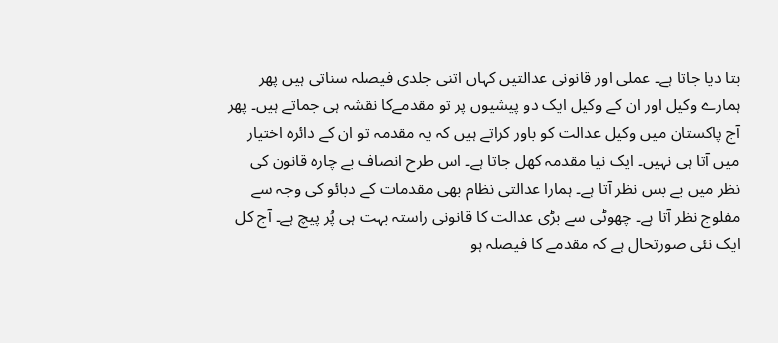بتا دیا جاتا ہے۔ عملی اور قانونی عدالتیں کہاں اتنی جلدی فیصلہ سناتی ہیں پھر ہمارے وکیل اور ان کے وکیل ایک دو پیشیوں پر تو مقدمےکا نقشہ ہی جماتے ہیں۔ پھر آج پاکستان میں وکیل عدالت کو باور کراتے ہیں کہ یہ مقدمہ تو ان کے دائرہ اختیار میں آتا ہی نہیں۔ ایک نیا مقدمہ کھل جاتا ہے۔ اس طرح انصاف بے چارہ قانون کی نظر میں بے بس نظر آتا ہے۔ ہمارا عدالتی نظام بھی مقدمات کے دبائو کی وجہ سے مفلوج نظر آتا ہے۔ چھوٹی سے بڑی عدالت کا قانونی راستہ بہت ہی پُر پیچ ہے۔ آج کل ایک نئی صورتحال ہے کہ مقدمے کا فیصلہ ہو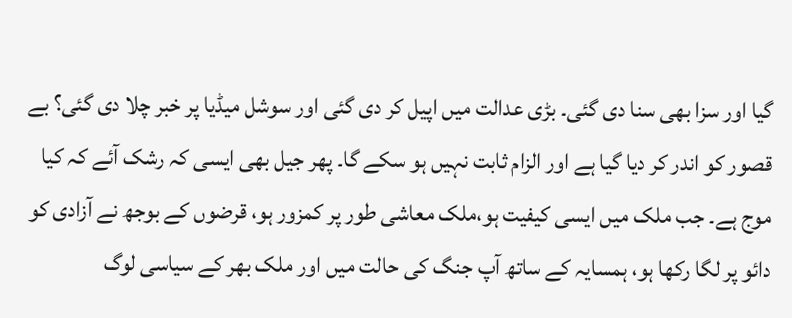گیا اور سزا بھی سنا دی گئی۔ بڑی عدالت میں اپیل کر دی گئی اور سوشل میڈیا پر خبر چلا دی گئی؟ بے قصور کو اندر کر دیا گیا ہے اور الزام ثابت نہیں ہو سکے گا۔ پھر جیل بھی ایسی کہ رشک آئے کہ کیا موج ہے۔ جب ملک میں ایسی کیفیت ہو،ملک معاشی طور پر کمزور ہو، قرضوں کے بوجھ نے آزادی کو دائو پر لگا رکھا ہو، ہمسایہ کے ساتھ آپ جنگ کی حالت میں اور ملک بھر کے سیاسی لوگ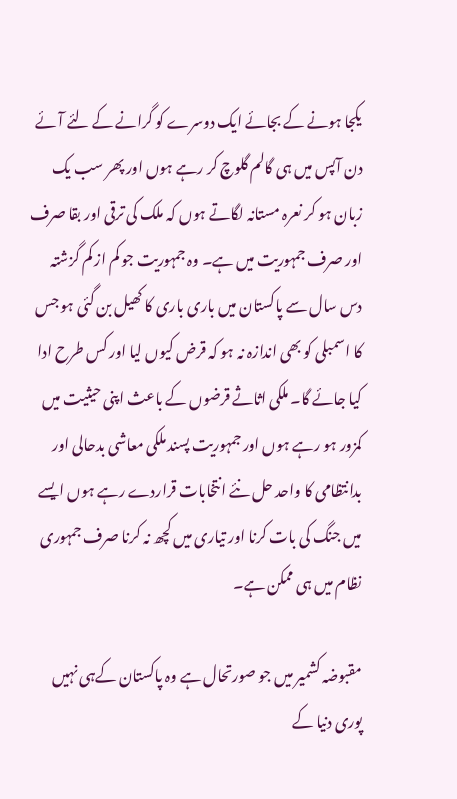یکجا ہونے کے بجائے ایک دوسرے کو گرانے کے لئے آئے دن آپس میں ہی گالم گلوچ کر رہے ہوں اور پھر سب یک زبان ہو کر نعرہ مستانہ لگاتے ہوں کہ ملک کی ترقی اور بقا صرف اور صرف جمہوریت میں ہے۔ وہ جمہوریت جو کم از کم گزشتہ دس سال سے پاکستان میں باری باری کا کھیل بن گئی ہو جس کا اسمبلی کو بھی اندازہ نہ ہو کہ قرض کیوں لیا اور کس طرح ادا کیا جائے گا۔ ملکی اثاثے قرضوں کے باعث اپنی حیثیت میں کمزور ہو رہے ہوں اور جمہوریت پسند ملکی معاشی بدحالی اور بدانتظامی کا واحد حل نئے انتخابات قراردے رہے ہوں ایسے میں جنگ کی بات کرنا اور تیاری میں کچھ نہ کرنا صرف جمہوری نظام میں ہی ممکن ہے۔

مقبوضہ کشمیر میں جو صورتحال ہے وہ پاکستان کےہی نہیں پوری دنیا کے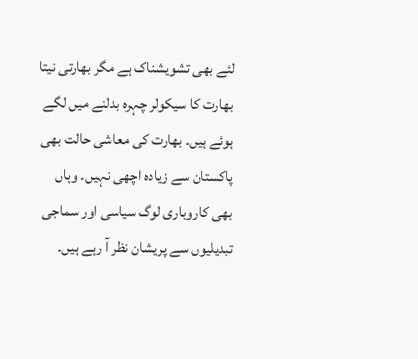لئے بھی تشویشناک ہے مگر بھارتی نیتا بھارت کا سیکولر چہرہ بدلنے میں لگے ہوئے ہیں۔ بھارت کی معاشی حالت بھی پاکستان سے زیادہ اچھی نہیں۔ وہاں بھی کاروباری لوگ سیاسی اور سماجی تبدیلیوں سے پریشان نظر آ رہے ہیں۔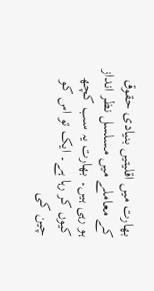بھارت میں اقلیتیں بنیادی حقوق کے معاملے میں مسلسل نظر انداز ہو رہی ہیں۔ بھارت یہ سب کچھ کیوں کر رہا ہے۔ ایک تو اس کو چین کی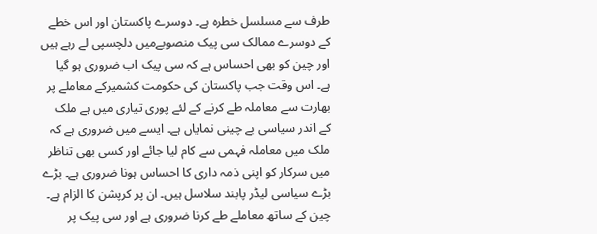طرف سے مسلسل خطرہ ہے۔ دوسرے پاکستان اور اس خطے کے دوسرے ممالک سی پیک منصوبےمیں دلچسپی لے رہے ہیں اور چین کو بھی احساس ہے کہ سی پیک اب ضروری ہو گیا ہے۔ اس وقت جب پاکستان کی حکومت کشمیرکے معاملے پر بھارت سے معاملہ طے کرنے کے لئے پوری تیاری میں ہے ملک کے اندر سیاسی بے چینی نمایاں ہے۔ ایسے میں ضروری ہے کہ ملک میں معاملہ فہمی سے کام لیا جائے اور کسی بھی تناظر میں سرکار کو اپنی ذمہ داری کا احساس ہونا ضروری ہے۔ بڑے بڑے سیاسی لیڈر پابند سلاسل ہیں۔ ان پر کرپشن کا الزام ہے۔ چین کے ساتھ معاملے طے کرنا ضروری ہے اور سی پیک پر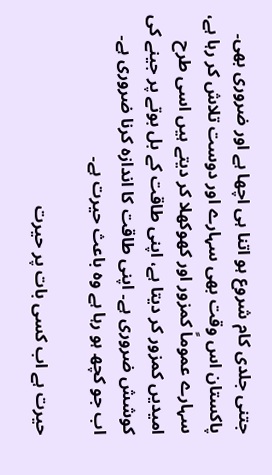جتنی جلدی کام شروع ہو اتنا ہی اچھا ہے اور ضروری بھی۔ پاکستان اس وقت بھی سہارے اور دوست تلاش کر رہا ہے، سہارے عموماً کمزور اور کھوکھلا کر دیتے ہیں اسی طرح امیدیں کمزور کر دیتا ہے، اپنی طاقت کے بل بوتے پر جینے کی کوشش ضروری ہے۔ اپنی طاقت کا اندازہ کرنا ضروری ہے۔ اب جو کچھ ہو رہا ہے وہ باعث حیرت ہے۔

حیرت ہے اب کسی بات پر حیرت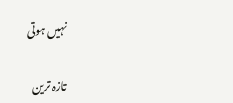نہیں ہوتی

تازہ ترین